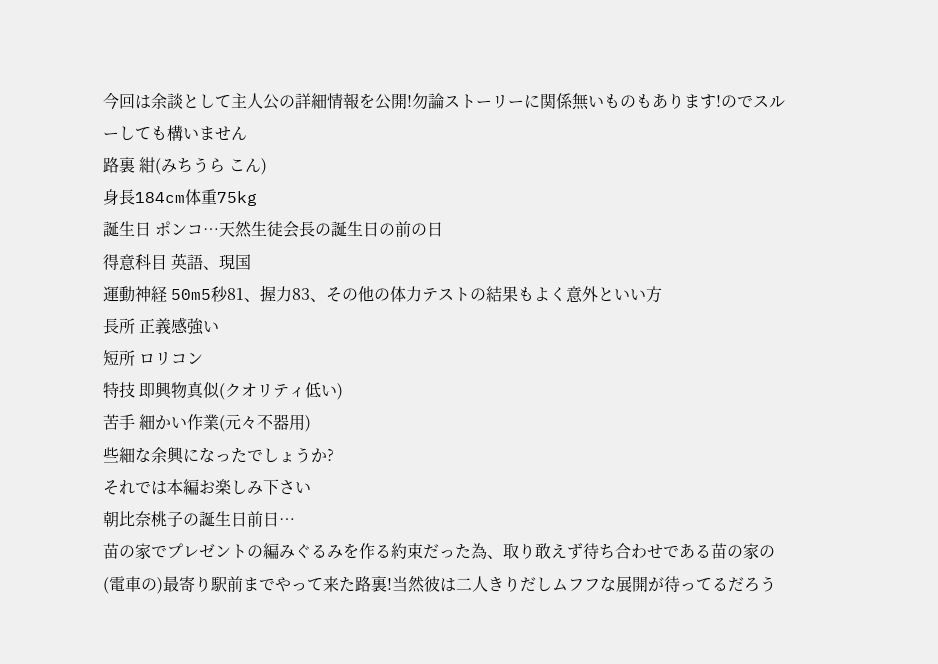今回は余談として主人公の詳細情報を公開!勿論ストーリーに関係無いものもあります!のでスルーしても構いません
路裏 紺(みちうら こん)
身長184cm体重75kg
誕生日 ポンコ…天然生徒会長の誕生日の前の日
得意科目 英語、現国
運動神経 50m5秒81、握力83、その他の体力テストの結果もよく意外といい方
長所 正義感強い
短所 ロリコン
特技 即興物真似(クオリティ低い)
苦手 細かい作業(元々不器用)
些細な余興になったでしょうか?
それでは本編お楽しみ下さい
朝比奈桃子の誕生日前日…
苗の家でプレゼントの編みぐるみを作る約束だった為、取り敢えず待ち合わせである苗の家の(電車の)最寄り駅前までやって来た路裏!当然彼は二人きりだしムフフな展開が待ってるだろう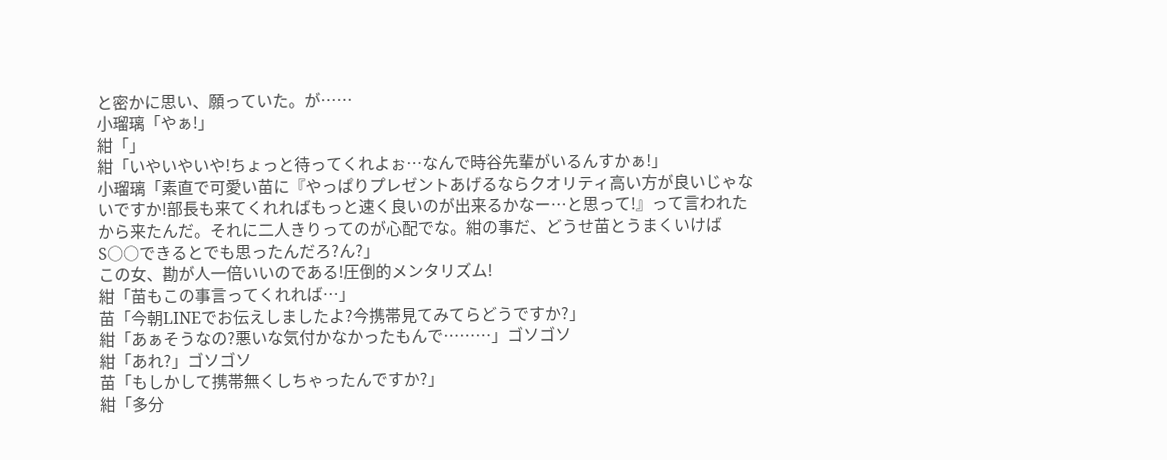と密かに思い、願っていた。が……
小瑠璃「やぁ!」
紺「」
紺「いやいやいや!ちょっと待ってくれよぉ…なんで時谷先輩がいるんすかぁ!」
小瑠璃「素直で可愛い苗に『やっぱりプレゼントあげるならクオリティ高い方が良いじゃないですか!部長も来てくれればもっと速く良いのが出来るかなー…と思って!』って言われたから来たんだ。それに二人きりってのが心配でな。紺の事だ、どうせ苗とうまくいけばS○○できるとでも思ったんだろ?ん?」
この女、勘が人一倍いいのである!圧倒的メンタリズム!
紺「苗もこの事言ってくれれば…」
苗「今朝LINEでお伝えしましたよ?今携帯見てみてらどうですか?」
紺「あぁそうなの?悪いな気付かなかったもんで………」ゴソゴソ
紺「あれ?」ゴソゴソ
苗「もしかして携帯無くしちゃったんですか?」
紺「多分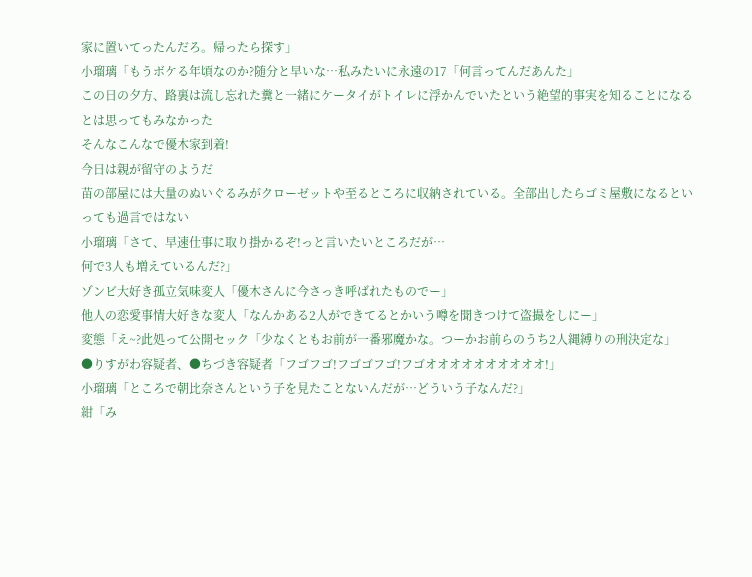家に置いてったんだろ。帰ったら探す」
小瑠璃「もうボケる年頃なのか?随分と早いな…私みたいに永遠の17「何言ってんだあんた」
この日の夕方、路裏は流し忘れた糞と一緒にケータイがトイレに浮かんでいたという絶望的事実を知ることになるとは思ってもみなかった
そんなこんなで優木家到着!
今日は親が留守のようだ
苗の部屋には大量のぬいぐるみがクローゼットや至るところに収納されている。全部出したらゴミ屋敷になるといっても過言ではない
小瑠璃「さて、早速仕事に取り掛かるぞ!っと言いたいところだが…
何で3人も増えているんだ?」
ゾンビ大好き孤立気味変人「優木さんに今さっき呼ばれたものでー」
他人の恋愛事情大好きな変人「なんかある2人ができてるとかいう噂を聞きつけて盗撮をしにー」
変態「え~?此処って公開セック「少なくともお前が一番邪魔かな。つーかお前らのうち2人縄縛りの刑決定な」
●りすがわ容疑者、●ちづき容疑者「フゴフゴ!フゴゴフゴ!フゴオオオオオオオオオオ!」
小瑠璃「ところで朝比奈さんという子を見たことないんだが…どういう子なんだ?」
紺「み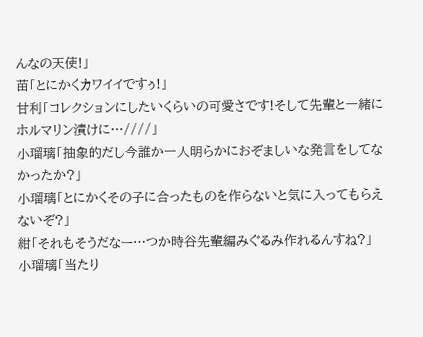んなの天使!」
苗「とにかくカワイイですぅ!」
甘利「コレクションにしたいくらいの可愛さです!そして先輩と一緒にホルマリン漬けに…////」
小瑠璃「抽象的だし今誰か一人明らかにおぞましいな発言をしてなかったか?」
小瑠璃「とにかくその子に合ったものを作らないと気に入ってもらえないぞ?」
紺「それもそうだなー…つか時谷先輩編みぐるみ作れるんすね?」
小瑠璃「当たり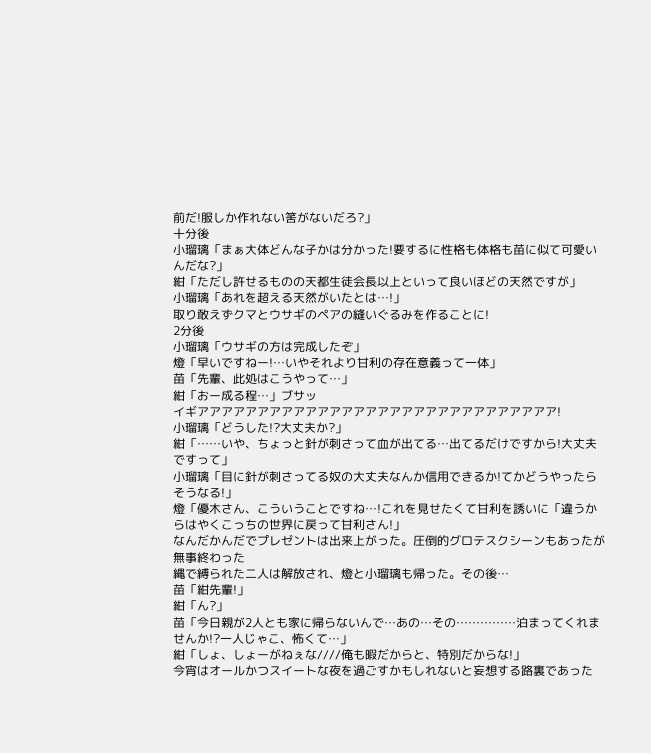前だ!服しか作れない筈がないだろ?」
十分後
小瑠璃「まぁ大体どんな子かは分かった!要するに性格も体格も苗に似て可愛いんだな?」
紺「ただし許せるものの天都生徒会長以上といって良いほどの天然ですが」
小瑠璃「あれを超える天然がいたとは…!」
取り敢えずクマとウサギのペアの縫いぐるみを作ることに!
2分後
小瑠璃「ウサギの方は完成したぞ」
燈「早いですねー!…いやそれより甘利の存在意義って一体」
苗「先輩、此処はこうやって…」
紺「おー成る程…」ブサッ
イギアアアアアアアアアアアアアアアアアアアアアアアアアアアアアア!
小瑠璃「どうした!?大丈夫か?」
紺「……いや、ちょっと針が刺さって血が出てる…出てるだけですから!大丈夫ですって」
小瑠璃「目に針が刺さってる奴の大丈夫なんか信用できるか!てかどうやったらそうなる!」
燈「優木さん、こういうことですね…!これを見せたくて甘利を誘いに「違うからはやくこっちの世界に戻って甘利さん!」
なんだかんだでプレゼントは出来上がった。圧倒的グロテスクシーンもあったが無事終わった
縄で縛られた二人は解放され、燈と小瑠璃も帰った。その後…
苗「紺先輩!」
紺「ん?」
苗「今日親が2人とも家に帰らないんで…あの…その……………泊まってくれませんか!?一人じゃこ、怖くて…」
紺「しょ、しょーがねぇな////俺も暇だからと、特別だからな!」
今宵はオールかつスイートな夜を過ごすかもしれないと妄想する路裏であった